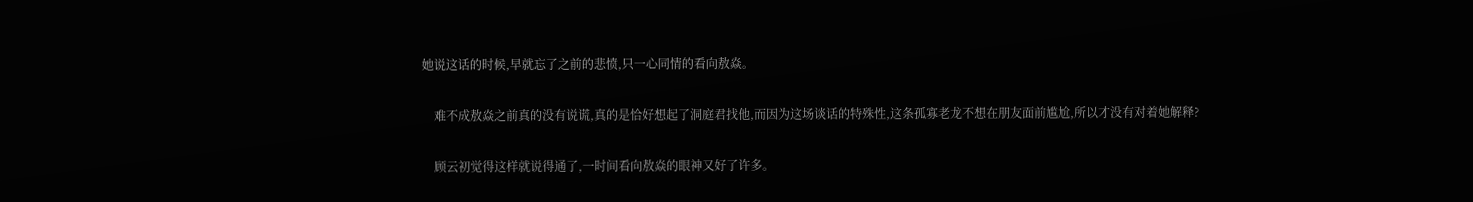她说这话的时候,早就忘了之前的悲愤,只一心同情的看向敖焱。

    难不成敖焱之前真的没有说谎,真的是恰好想起了洞庭君找他,而因为这场谈话的特殊性,这条孤寡老龙不想在朋友面前尴尬,所以才没有对着她解释?

    顾云初觉得这样就说得通了,一时间看向敖焱的眼神又好了许多。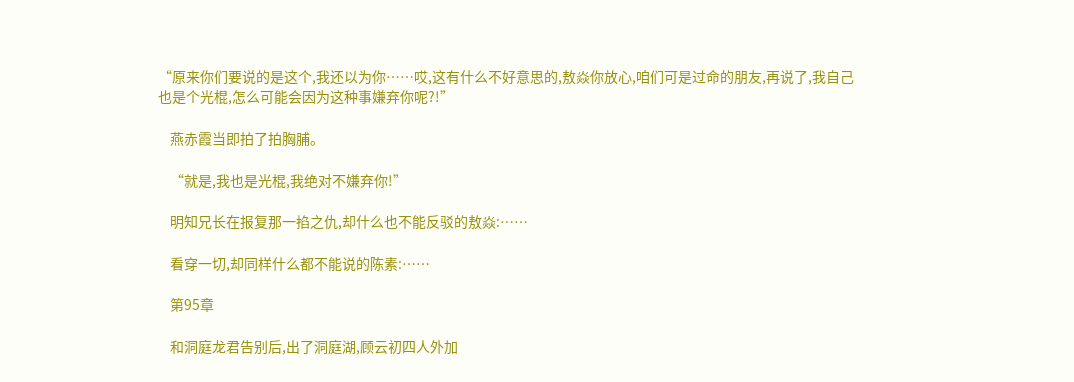“原来你们要说的是这个,我还以为你……哎,这有什么不好意思的,敖焱你放心,咱们可是过命的朋友,再说了,我自己也是个光棍,怎么可能会因为这种事嫌弃你呢?!”

    燕赤霞当即拍了拍胸脯。

    “就是,我也是光棍,我绝对不嫌弃你!”

    明知兄长在报复那一掐之仇,却什么也不能反驳的敖焱:……

    看穿一切,却同样什么都不能说的陈素:……

    第95章

    和洞庭龙君告别后,出了洞庭湖,顾云初四人外加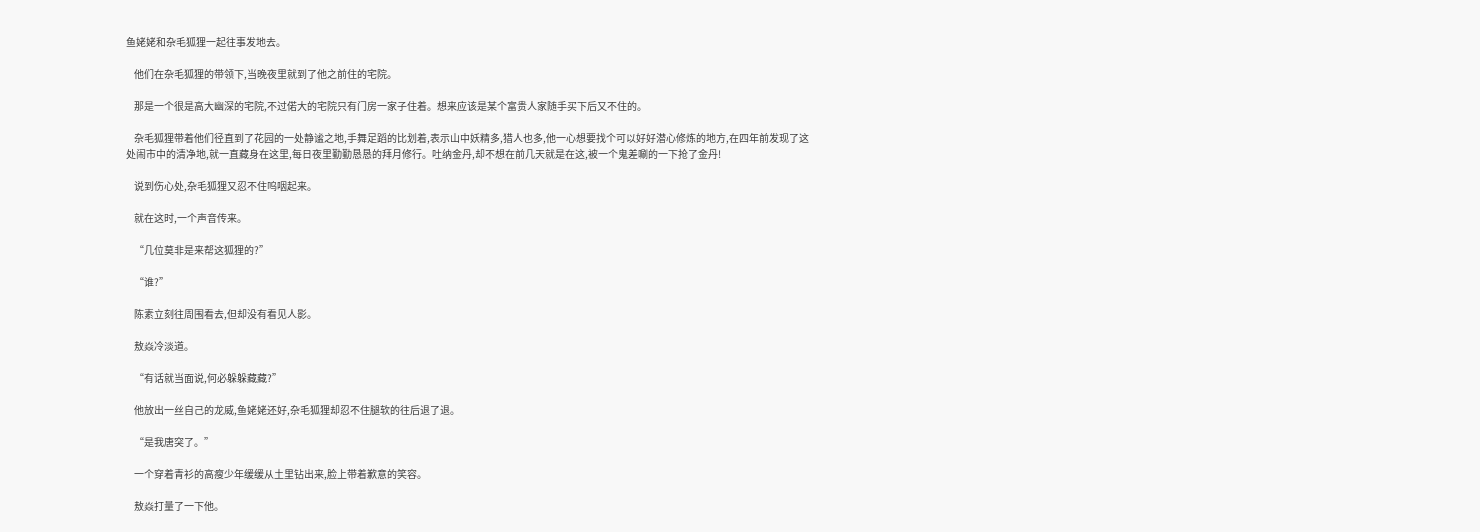鱼姥姥和杂毛狐狸一起往事发地去。

    他们在杂毛狐狸的带领下,当晚夜里就到了他之前住的宅院。

    那是一个很是高大幽深的宅院,不过偌大的宅院只有门房一家子住着。想来应该是某个富贵人家随手买下后又不住的。

    杂毛狐狸带着他们径直到了花园的一处静谧之地,手舞足蹈的比划着,表示山中妖精多,猎人也多,他一心想要找个可以好好潜心修炼的地方,在四年前发现了这处闹市中的清净地,就一直藏身在这里,每日夜里勤勤恳恳的拜月修行。吐纳金丹,却不想在前几天就是在这,被一个鬼差唰的一下抢了金丹!

    说到伤心处,杂毛狐狸又忍不住呜咽起来。

    就在这时,一个声音传来。

    “几位莫非是来帮这狐狸的?”

    “谁?”

    陈素立刻往周围看去,但却没有看见人影。

    敖焱冷淡道。

    “有话就当面说,何必躲躲藏藏?”

    他放出一丝自己的龙威,鱼姥姥还好,杂毛狐狸却忍不住腿软的往后退了退。

    “是我唐突了。”

    一个穿着青衫的高瘦少年缓缓从土里钻出来,脸上带着歉意的笑容。

    敖焱打量了一下他。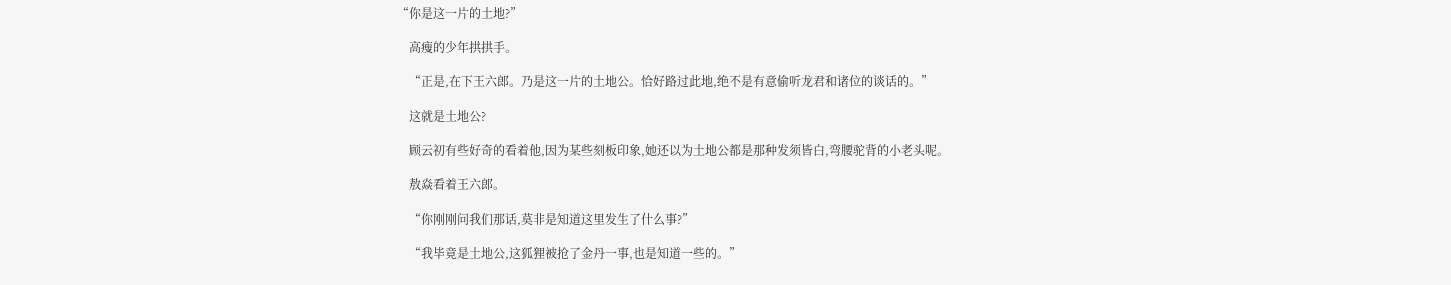“你是这一片的土地?”

    高瘦的少年拱拱手。

    “正是,在下王六郎。乃是这一片的土地公。恰好路过此地,绝不是有意偷听龙君和诸位的谈话的。”

    这就是土地公?

    顾云初有些好奇的看着他,因为某些刻板印象,她还以为土地公都是那种发须皆白,弯腰驼背的小老头呢。

    敖焱看着王六郎。

    “你刚刚问我们那话,莫非是知道这里发生了什么事?”

    “我毕竟是土地公,这狐狸被抢了金丹一事,也是知道一些的。”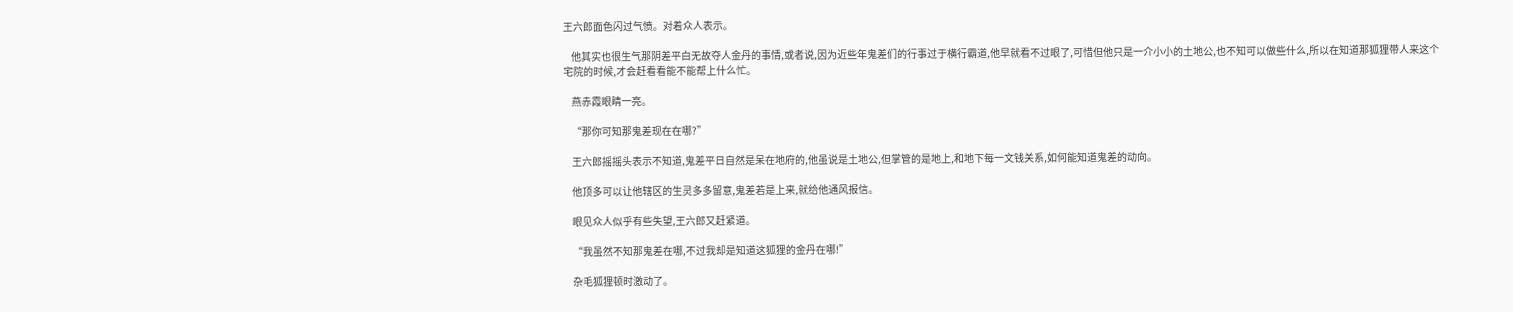王六郎面色闪过气愤。对着众人表示。

    他其实也很生气那阴差平白无故夺人金丹的事情,或者说,因为近些年鬼差们的行事过于横行霸道,他早就看不过眼了,可惜但他只是一介小小的土地公,也不知可以做些什么,所以在知道那狐狸带人来这个宅院的时候,才会赶看看能不能帮上什么忙。

    燕赤霞眼睛一亮。

    “那你可知那鬼差现在在哪?”

    王六郎摇摇头表示不知道,鬼差平日自然是呆在地府的,他虽说是土地公,但掌管的是地上,和地下每一文钱关系,如何能知道鬼差的动向。

    他顶多可以让他辖区的生灵多多留意,鬼差若是上来,就给他通风报信。

    眼见众人似乎有些失望,王六郎又赶紧道。

    “我虽然不知那鬼差在哪,不过我却是知道这狐狸的金丹在哪!”

    杂毛狐狸顿时激动了。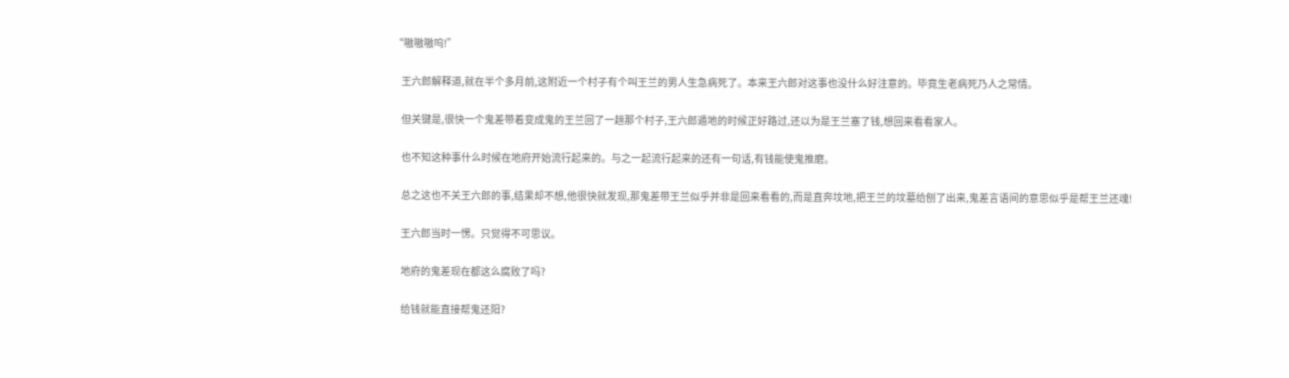“嗷嗷嗷呜!”

    王六郎解释道,就在半个多月前,这附近一个村子有个叫王兰的男人生急病死了。本来王六郎对这事也没什么好注意的。毕竟生老病死乃人之常情。

    但关键是,很快一个鬼差带着变成鬼的王兰回了一趟那个村子,王六郎遁地的时候正好路过,还以为是王兰塞了钱,想回来看看家人。

    也不知这种事什么时候在地府开始流行起来的。与之一起流行起来的还有一句话,有钱能使鬼推磨。

    总之这也不关王六郎的事,结果却不想,他很快就发现,那鬼差带王兰似乎并非是回来看看的,而是直奔坟地,把王兰的坟墓给刨了出来,鬼差言语间的意思似乎是帮王兰还魂!

    王六郎当时一愣。只觉得不可思议。

    地府的鬼差现在都这么腐败了吗?

    给钱就能直接帮鬼还阳?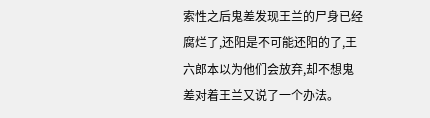索性之后鬼差发现王兰的尸身已经腐烂了,还阳是不可能还阳的了,王六郎本以为他们会放弃,却不想鬼差对着王兰又说了一个办法。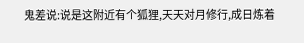鬼差说:说是这附近有个狐狸,天天对月修行,成日炼着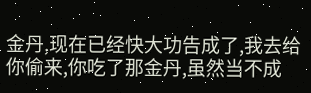金丹,现在已经快大功告成了,我去给你偷来,你吃了那金丹,虽然当不成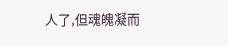人了,但魂魄凝而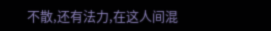不散,还有法力,在这人间混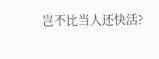岂不比当人还快活?